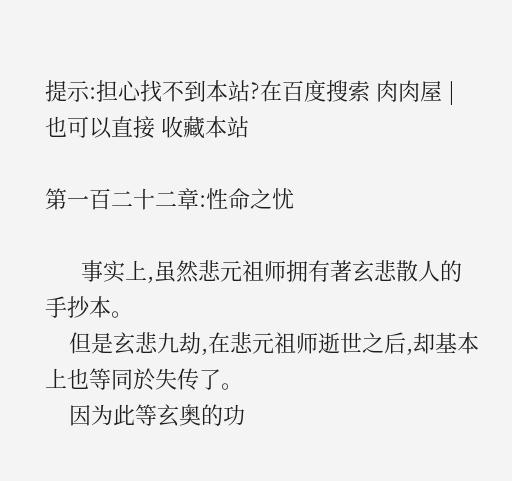提示:担心找不到本站?在百度搜索 肉肉屋 | 也可以直接 收藏本站

第一百二十二章:性命之忧

      事实上,虽然悲元祖师拥有著玄悲散人的手抄本。
    但是玄悲九劫,在悲元祖师逝世之后,却基本上也等同於失传了。
    因为此等玄奥的功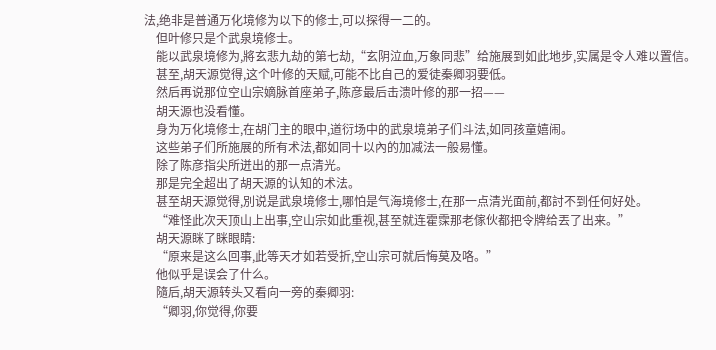法,绝非是普通万化境修为以下的修士,可以探得一二的。
    但叶修只是个武泉境修士。
    能以武泉境修为,將玄悲九劫的第七劫,“玄阴泣血,万象同悲”给施展到如此地步,实属是令人难以置信。
    甚至,胡天源觉得,这个叶修的天赋,可能不比自己的爱徒秦卿羽要低。
    然后再说那位空山宗嫡脉首座弟子,陈彦最后击溃叶修的那一招——
    胡天源也没看懂。
    身为万化境修士,在胡门主的眼中,道衍场中的武泉境弟子们斗法,如同孩童嬉闹。
    这些弟子们所施展的所有术法,都如同十以內的加减法一般易懂。
    除了陈彦指尖所迸出的那一点清光。
    那是完全超出了胡天源的认知的术法。
    甚至胡天源觉得,別说是武泉境修士,哪怕是气海境修士,在那一点清光面前,都討不到任何好处。
    “难怪此次天顶山上出事,空山宗如此重视,甚至就连霍霂那老傢伙都把令牌给丟了出来。”
    胡天源眯了眯眼睛:
    “原来是这么回事,此等天才如若受折,空山宗可就后悔莫及咯。”
    他似乎是误会了什么。
    隨后,胡天源转头又看向一旁的秦卿羽:
    “卿羽,你觉得,你要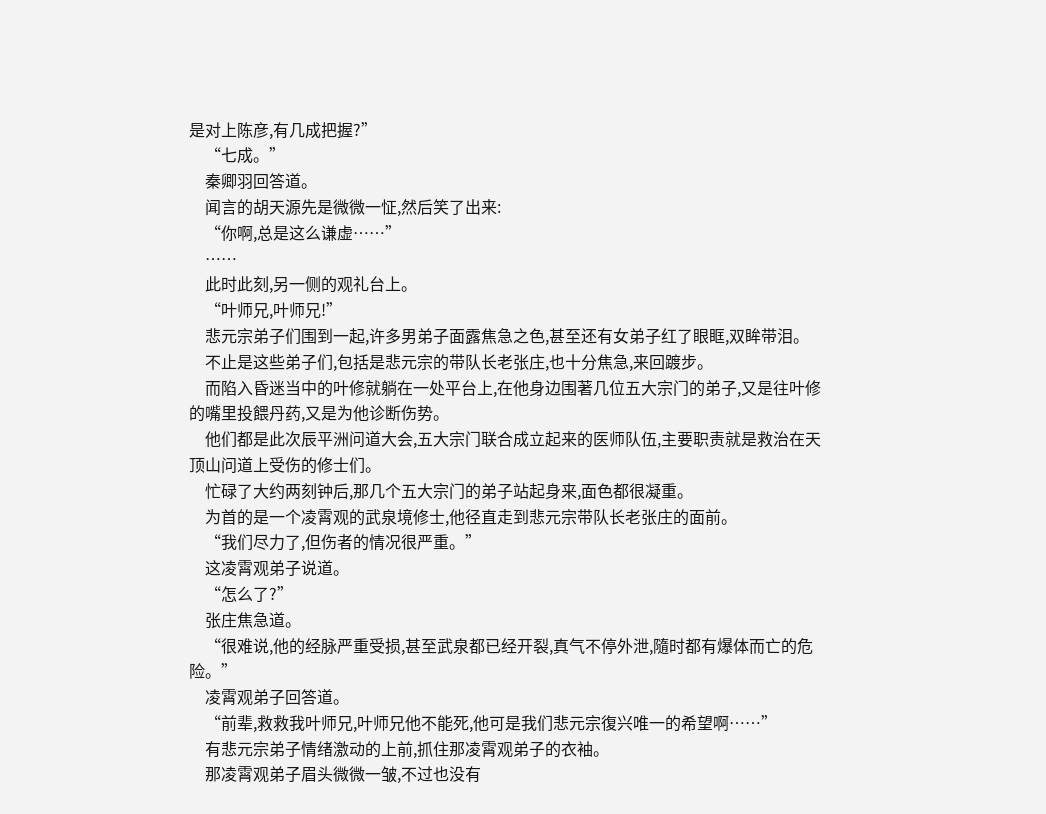是对上陈彦,有几成把握?”
    “七成。”
    秦卿羽回答道。
    闻言的胡天源先是微微一怔,然后笑了出来:
    “你啊,总是这么谦虚……”
    ……
    此时此刻,另一侧的观礼台上。
    “叶师兄,叶师兄!”
    悲元宗弟子们围到一起,许多男弟子面露焦急之色,甚至还有女弟子红了眼眶,双眸带泪。
    不止是这些弟子们,包括是悲元宗的带队长老张庄,也十分焦急,来回踱步。
    而陷入昏迷当中的叶修就躺在一处平台上,在他身边围著几位五大宗门的弟子,又是往叶修的嘴里投餵丹药,又是为他诊断伤势。
    他们都是此次辰平洲问道大会,五大宗门联合成立起来的医师队伍,主要职责就是救治在天顶山问道上受伤的修士们。
    忙碌了大约两刻钟后,那几个五大宗门的弟子站起身来,面色都很凝重。
    为首的是一个凌霄观的武泉境修士,他径直走到悲元宗带队长老张庄的面前。
    “我们尽力了,但伤者的情况很严重。”
    这凌霄观弟子说道。
    “怎么了?”
    张庄焦急道。
    “很难说,他的经脉严重受损,甚至武泉都已经开裂,真气不停外泄,隨时都有爆体而亡的危险。”
    凌霄观弟子回答道。
    “前辈,救救我叶师兄,叶师兄他不能死,他可是我们悲元宗復兴唯一的希望啊……”
    有悲元宗弟子情绪激动的上前,抓住那凌霄观弟子的衣袖。
    那凌霄观弟子眉头微微一皱,不过也没有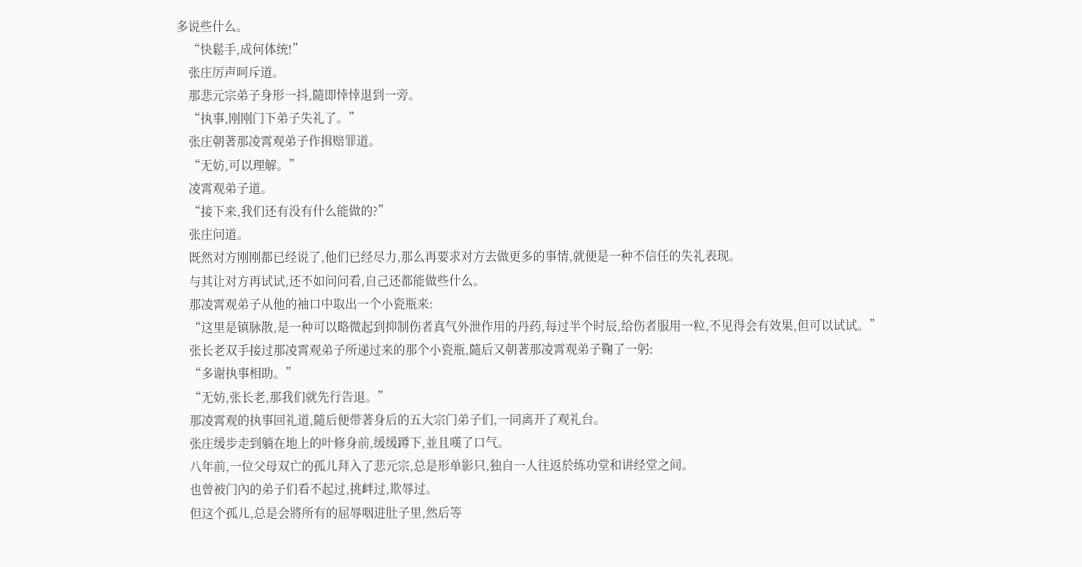多说些什么。
    “快鬆手,成何体统!”
    张庄厉声呵斥道。
    那悲元宗弟子身形一抖,隨即悻悻退到一旁。
    “执事,刚刚门下弟子失礼了。”
    张庄朝著那凌霄观弟子作揖赔罪道。
    “无妨,可以理解。”
    凌霄观弟子道。
    “接下来,我们还有没有什么能做的?”
    张庄问道。
    既然对方刚刚都已经说了,他们已经尽力,那么再要求对方去做更多的事情,就便是一种不信任的失礼表现。
    与其让对方再试试,还不如问问看,自己还都能做些什么。
    那凌霄观弟子从他的袖口中取出一个小瓷瓶来:
    “这里是镇脉散,是一种可以略微起到抑制伤者真气外泄作用的丹药,每过半个时辰,给伤者服用一粒,不见得会有效果,但可以试试。”
    张长老双手接过那凌霄观弟子所递过来的那个小瓷瓶,隨后又朝著那凌霄观弟子鞠了一躬:
    “多谢执事相助。”
    “无妨,张长老,那我们就先行告退。”
    那凌霄观的执事回礼道,隨后便带著身后的五大宗门弟子们,一同离开了观礼台。
    张庄缓步走到躺在地上的叶修身前,缓缓蹲下,並且嘆了口气。
    八年前,一位父母双亡的孤儿拜入了悲元宗,总是形单影只,独自一人往返於练功堂和讲经堂之间。
    也曾被门內的弟子们看不起过,挑衅过,欺辱过。
    但这个孤儿,总是会將所有的屈辱咽进肚子里,然后等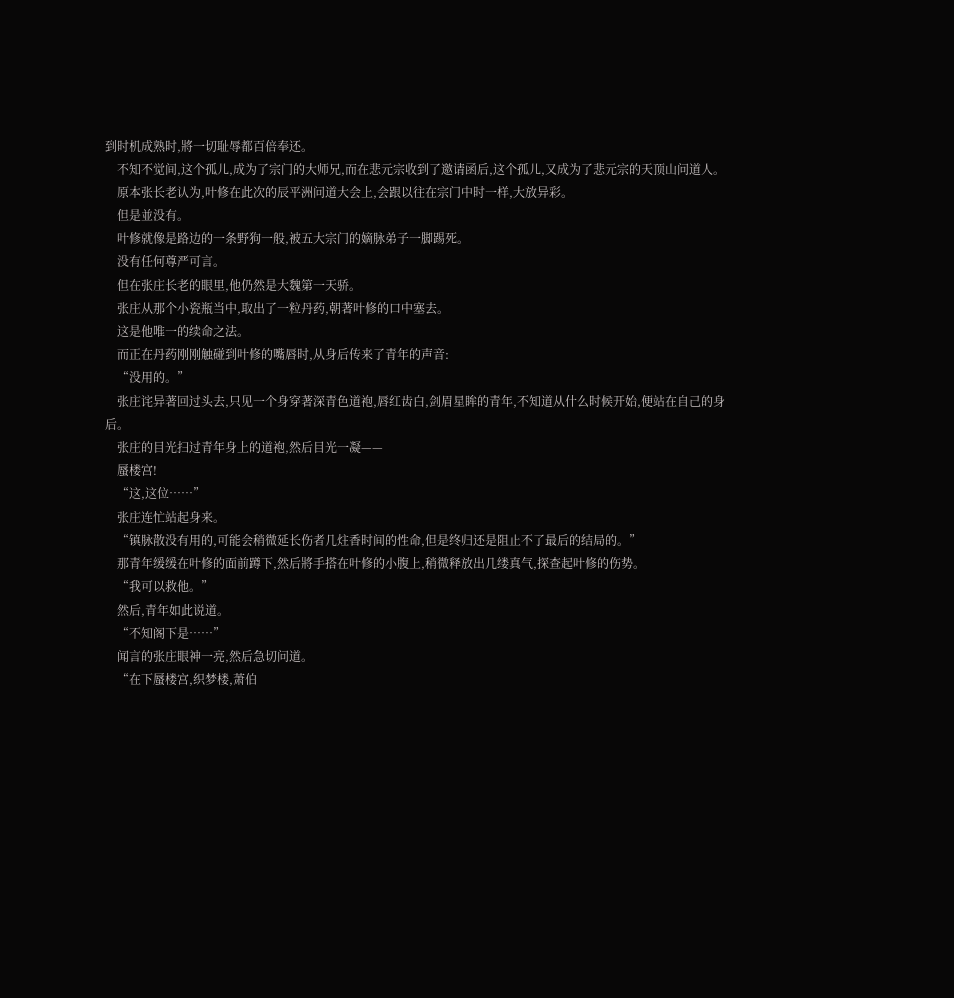到时机成熟时,將一切耻辱都百倍奉还。
    不知不觉间,这个孤儿,成为了宗门的大师兄,而在悲元宗收到了邀请函后,这个孤儿,又成为了悲元宗的天顶山问道人。
    原本张长老认为,叶修在此次的辰平洲问道大会上,会跟以往在宗门中时一样,大放异彩。
    但是並没有。
    叶修就像是路边的一条野狗一般,被五大宗门的嫡脉弟子一脚踢死。
    没有任何尊严可言。
    但在张庄长老的眼里,他仍然是大魏第一天骄。
    张庄从那个小瓷瓶当中,取出了一粒丹药,朝著叶修的口中塞去。
    这是他唯一的续命之法。
    而正在丹药刚刚触碰到叶修的嘴唇时,从身后传来了青年的声音:
    “没用的。”
    张庄诧异著回过头去,只见一个身穿著深青色道袍,唇红齿白,剑眉星眸的青年,不知道从什么时候开始,便站在自己的身后。
    张庄的目光扫过青年身上的道袍,然后目光一凝——
    蜃楼宫!
    “这,这位……”
    张庄连忙站起身来。
    “镇脉散没有用的,可能会稍微延长伤者几炷香时间的性命,但是终归还是阻止不了最后的结局的。”
    那青年缓缓在叶修的面前蹲下,然后將手搭在叶修的小腹上,稍微释放出几缕真气,探查起叶修的伤势。
    “我可以救他。”
    然后,青年如此说道。
    “不知阁下是……”
    闻言的张庄眼神一亮,然后急切问道。
    “在下蜃楼宫,织梦楼,萧伯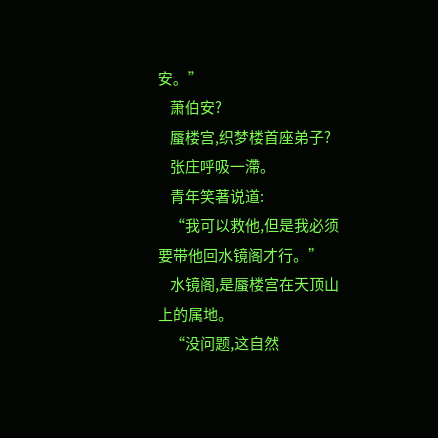安。”
    萧伯安?
    蜃楼宫,织梦楼首座弟子?
    张庄呼吸一滯。
    青年笑著说道:
    “我可以救他,但是我必须要带他回水镜阁才行。”
    水镜阁,是蜃楼宫在天顶山上的属地。
    “没问题,这自然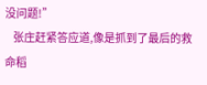没问题!”
    张庄赶紧答应道,像是抓到了最后的救命稻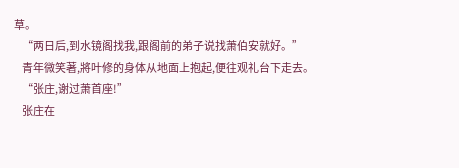草。
    “两日后,到水镜阁找我,跟阁前的弟子说找萧伯安就好。”
    青年微笑著,將叶修的身体从地面上抱起,便往观礼台下走去。
    “张庄,谢过萧首座!”
    张庄在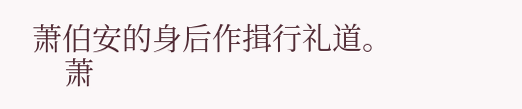萧伯安的身后作揖行礼道。
    萧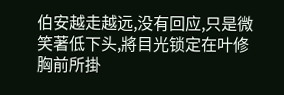伯安越走越远,没有回应,只是微笑著低下头,將目光锁定在叶修胸前所掛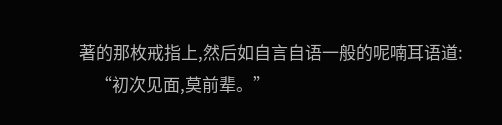著的那枚戒指上,然后如自言自语一般的呢喃耳语道:
    “初次见面,莫前辈。”